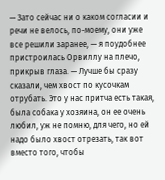— Зато сейчас ни о каком согласии и речи не велось, по-моему, они уже все решили заранее, — я поудобнее пристроилась Орвиллу на плечо, прикрыв глаза. — Лучше бы сразу сказали, чем хвост по кусочкам отрубать. Это у нас притча есть такая, была собака у хозяина, он ее очень любил, уж не помню, для чего, но ей надо было хвост отрезать, так вот вместо того, чтобы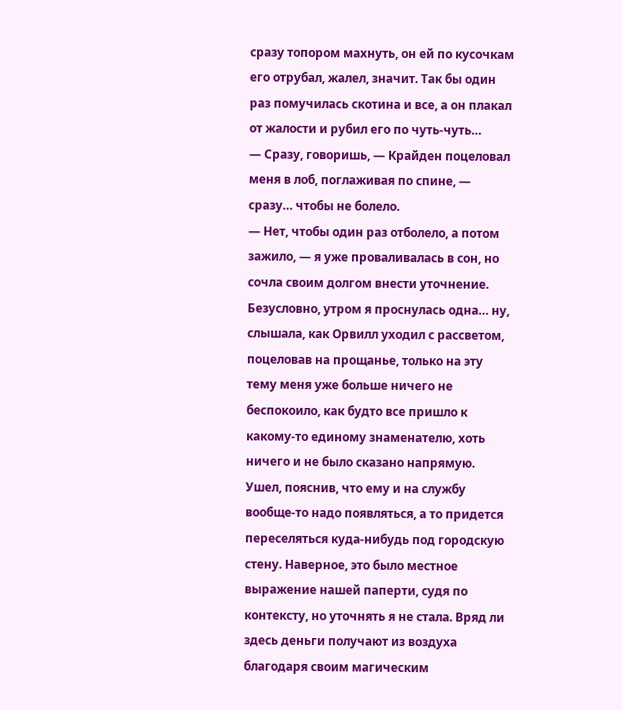сразу топором махнуть, он ей по кусочкам его отрубал, жалел, значит. Так бы один раз помучилась скотина и все, а он плакал от жалости и рубил его по чуть-чуть…
— Сразу, говоришь, — Крайден поцеловал меня в лоб, поглаживая по спине, — сразу… чтобы не болело.
— Нет, чтобы один раз отболело, а потом зажило, — я уже проваливалась в сон, но сочла своим долгом внести уточнение.
Безусловно, утром я проснулась одна… ну, слышала, как Орвилл уходил с рассветом, поцеловав на прощанье, только на эту тему меня уже больше ничего не беспокоило, как будто все пришло к какому-то единому знаменателю, хоть ничего и не было сказано напрямую. Ушел, пояснив, что ему и на службу вообще-то надо появляться, а то придется переселяться куда-нибудь под городскую стену. Наверное, это было местное выражение нашей паперти, судя по контексту, но уточнять я не стала. Вряд ли здесь деньги получают из воздуха благодаря своим магическим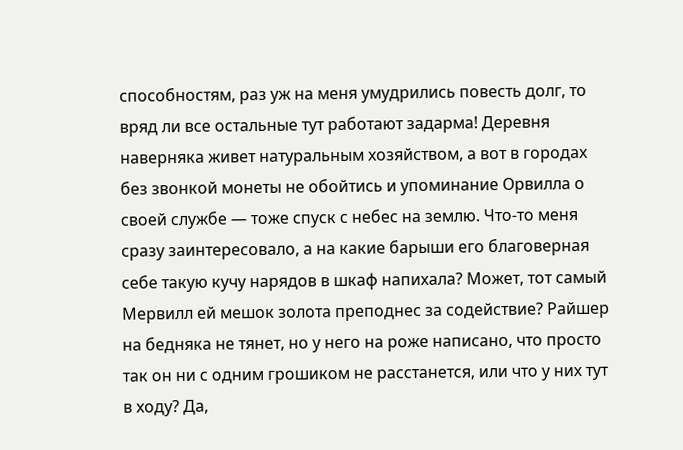способностям, раз уж на меня умудрились повесть долг, то вряд ли все остальные тут работают задарма! Деревня наверняка живет натуральным хозяйством, а вот в городах без звонкой монеты не обойтись и упоминание Орвилла о своей службе — тоже спуск с небес на землю. Что-то меня сразу заинтересовало, а на какие барыши его благоверная себе такую кучу нарядов в шкаф напихала? Может, тот самый Мервилл ей мешок золота преподнес за содействие? Райшер на бедняка не тянет, но у него на роже написано, что просто так он ни с одним грошиком не расстанется, или что у них тут в ходу? Да,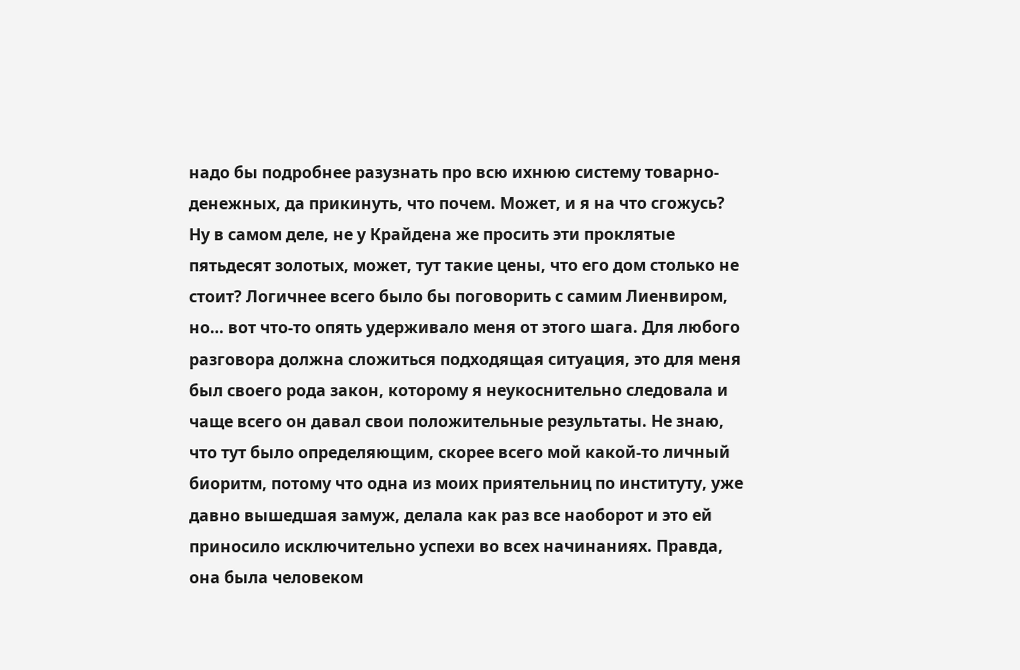надо бы подробнее разузнать про всю ихнюю систему товарно-денежных, да прикинуть, что почем. Может, и я на что сгожусь? Ну в самом деле, не у Крайдена же просить эти проклятые пятьдесят золотых, может, тут такие цены, что его дом столько не стоит? Логичнее всего было бы поговорить с самим Лиенвиром, но… вот что-то опять удерживало меня от этого шага. Для любого разговора должна сложиться подходящая ситуация, это для меня был своего рода закон, которому я неукоснительно следовала и чаще всего он давал свои положительные результаты. Не знаю, что тут было определяющим, скорее всего мой какой-то личный биоритм, потому что одна из моих приятельниц по институту, уже давно вышедшая замуж, делала как раз все наоборот и это ей приносило исключительно успехи во всех начинаниях. Правда, она была человеком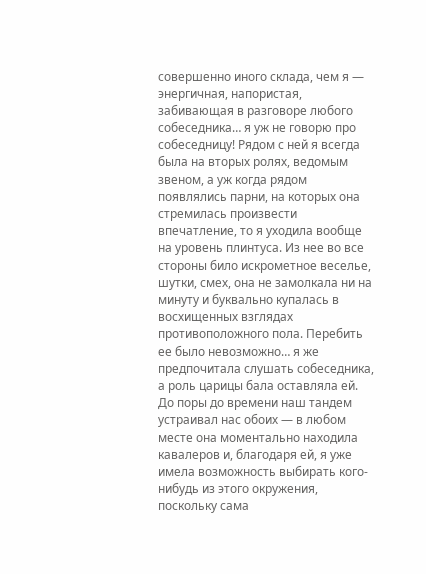совершенно иного склада, чем я — энергичная, напористая, забивающая в разговоре любого собеседника… я уж не говорю про собеседницу! Рядом с ней я всегда была на вторых ролях, ведомым звеном, а уж когда рядом появлялись парни, на которых она стремилась произвести впечатление, то я уходила вообще на уровень плинтуса. Из нее во все стороны било искрометное веселье, шутки, смех, она не замолкала ни на минуту и буквально купалась в восхищенных взглядах противоположного пола. Перебить ее было невозможно… я же предпочитала слушать собеседника, а роль царицы бала оставляла ей. До поры до времени наш тандем устраивал нас обоих — в любом месте она моментально находила кавалеров и, благодаря ей, я уже имела возможность выбирать кого-нибудь из этого окружения, поскольку сама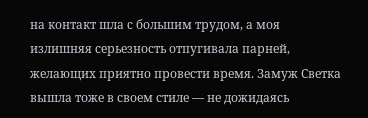на контакт шла с большим трудом, а моя излишняя серьезность отпугивала парней, желающих приятно провести время. Замуж Светка вышла тоже в своем стиле — не дожидаясь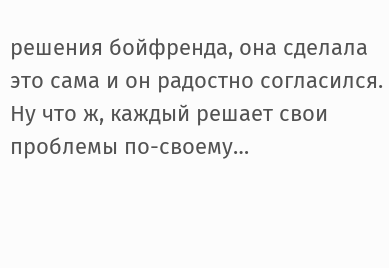решения бойфренда, она сделала это сама и он радостно согласился. Ну что ж, каждый решает свои проблемы по-своему…